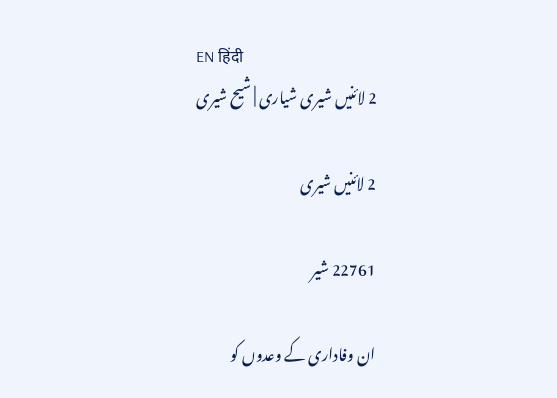EN हिंदी
2 لائنیں شیری شیاری | شیح شیری

2 لائنیں شیری

22761 شیر

ان وفاداری کے وعدوں کو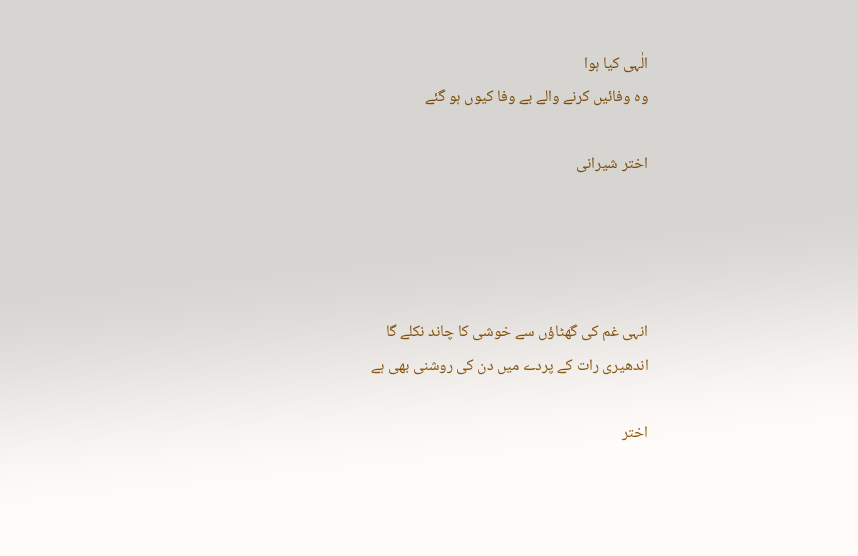الٰہی کیا ہوا
وہ وفائیں کرنے والے بے وفا کیوں ہو گئے

اختر شیرانی




انہی غم کی گھٹاؤں سے خوشی کا چاند نکلے گا
اندھیری رات کے پردے میں دن کی روشنی بھی ہے

اختر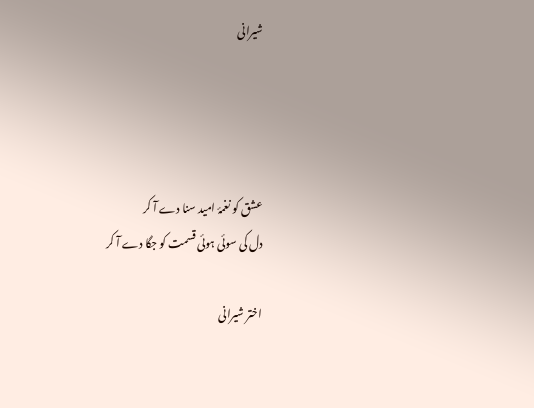شیرانی




عشق کو نغمۂ امید سنا دے آ کر
دل کی سوئی ہوئی قسمت کو جگا دے آ کر

اختر شیرانی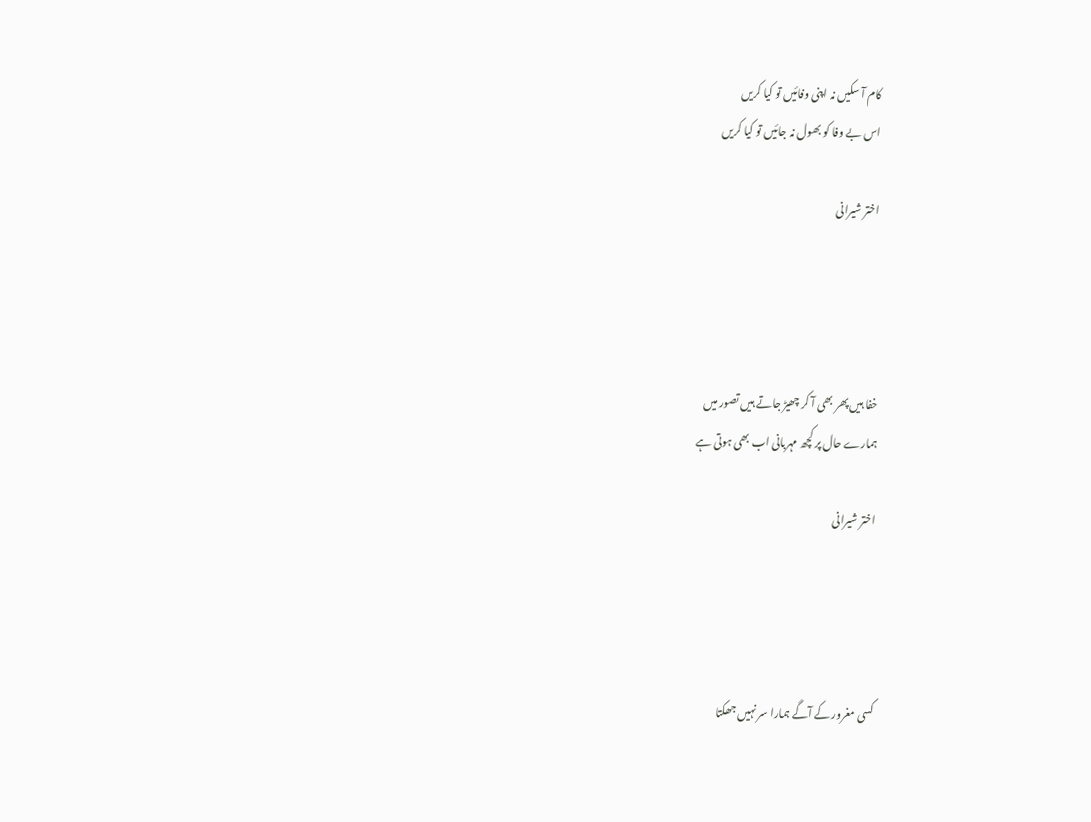کام آ سکیں نہ اپنی وفائیں تو کیا کریں
اس بے وفا کو بھول نہ جائیں تو کیا کریں

اختر شیرانی




خفا ہیں پھر بھی آ کر چھیڑ جاتے ہیں تصور میں
ہمارے حال پر کچھ مہربانی اب بھی ہوتی ہے

اختر شیرانی




کسی مغرور کے آگے ہمارا سر نہیں جھکتا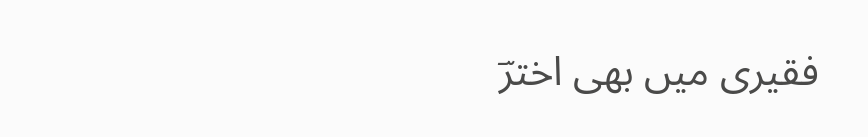فقیری میں بھی اخترؔ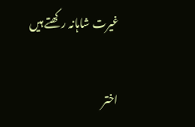غیرت شاہانہ رکھتے ہیں

اختر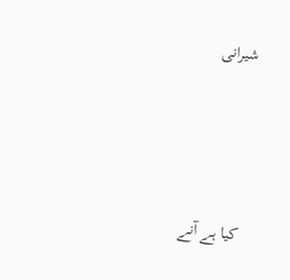شیرانی




کیا ہے آنے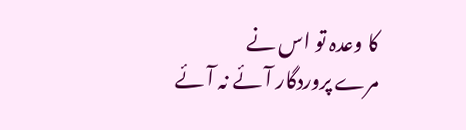کا وعدہ تو اس نے
مرے پروردگار آئے نہ آئے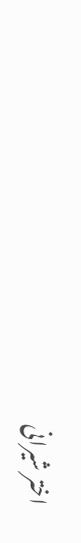اختر شیرانی